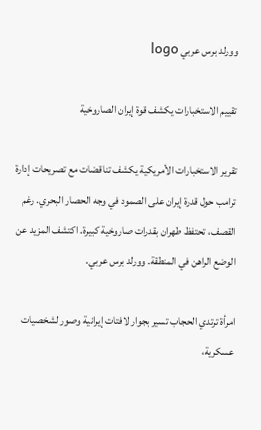وورلد برس عربي logo

تقييم الاستخبارات يكشف قوة إيران الصاروخية

تقرير الاستخبارات الأمريكية يكشف تناقضات مع تصريحات إدارة ترامب حول قدرة إيران على الصمود في وجه الحصار البحري. رغم القصف، تحتفظ طهران بقدرات صاروخية كبيرة. اكتشف المزيد عن الوضع الراهن في المنطقة. وورلد برس عربي.

امرأة ترتدي الحجاب تسير بجوار لافتات إيرانية وصور لشخصيات عسكرية،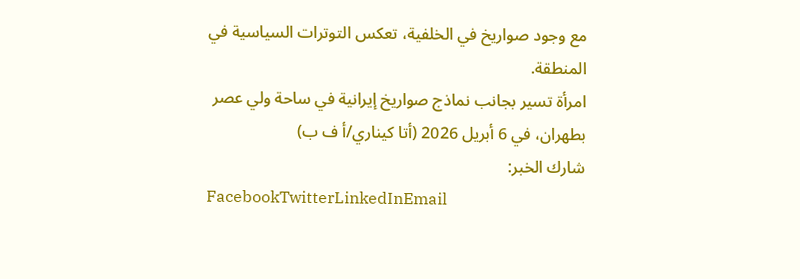مع وجود صواريخ في الخلفية، تعكس التوترات السياسية في المنطقة.
امرأة تسير بجانب نماذج صواريخ إيرانية في ساحة ولي عصر بطهران، في 6 أبريل 2026 (أتا كيناري/أ ف ب)
شارك الخبر:
FacebookTwitterLinkedInEmail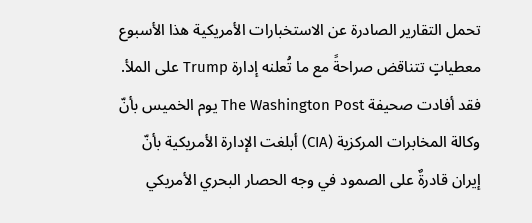تحمل التقارير الصادرة عن الاستخبارات الأمريكية هذا الأسبوع معطياتٍ تتناقض صراحةً مع ما تُعلنه إدارة Trump على الملأ. فقد أفادت صحيفة The Washington Post يوم الخميس بأنّ وكالة المخابرات المركزية (CIA) أبلغت الإدارة الأمريكية بأنّ إيران قادرةٌ على الصمود في وجه الحصار البحري الأمريكي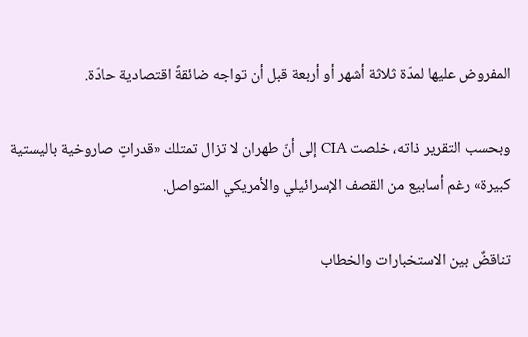المفروض عليها لمدّة ثلاثة أشهر أو أربعة قبل أن تواجه ضائقةً اقتصادية حادّة.

وبحسب التقرير ذاته، خلصت CIA إلى أنّ طهران لا تزال تمتلك «قدراتٍ صاروخية باليستية كبيرة» رغم أسابيع من القصف الإسرائيلي والأمريكي المتواصل.

تناقضٌ بين الاستخبارات والخطاب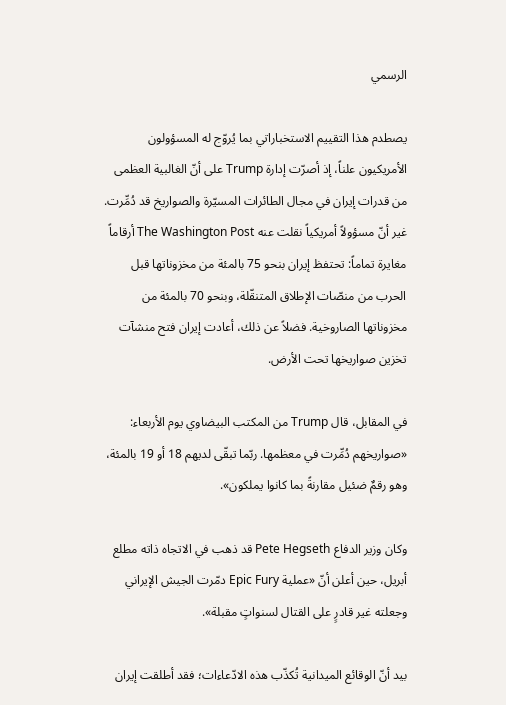الرسمي

يصطدم هذا التقييم الاستخباراتي بما يُروّج له المسؤولون الأمريكيون علناً، إذ أصرّت إدارة Trump على أنّ الغالبية العظمى من قدرات إيران في مجال الطائرات المسيّرة والصواريخ قد دُمِّرت. غير أنّ مسؤولاً أمريكياً نقلت عنه The Washington Post أرقاماً مغايرة تماماً: تحتفظ إيران بنحو 75 بالمئة من مخزوناتها قبل الحرب من منصّات الإطلاق المتنقّلة، وبنحو 70 بالمئة من مخزوناتها الصاروخية. فضلاً عن ذلك، أعادت إيران فتح منشآت تخزين صواريخها تحت الأرض.

في المقابل، قال Trump من المكتب البيضاوي يوم الأربعاء: «صواريخهم دُمِّرت في معظمها. ربّما تبقّى لديهم 18 أو 19 بالمئة، وهو رقمٌ ضئيل مقارنةً بما كانوا يملكون».

وكان وزير الدفاع Pete Hegseth قد ذهب في الاتجاه ذاته مطلع أبريل، حين أعلن أنّ «عملية Epic Fury دمّرت الجيش الإيراني وجعلته غير قادرٍ على القتال لسنواتٍ مقبلة».

بيد أنّ الوقائع الميدانية تُكذّب هذه الادّعاءات؛ فقد أطلقت إيران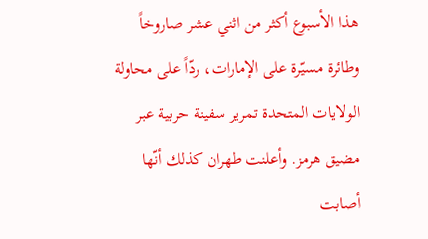هذا الأسبوع أكثر من اثني عشر صاروخاً وطائرة مسيّرة على الإمارات، ردّاً على محاولة الولايات المتحدة تمرير سفينة حربية عبر مضيق هرمز. وأعلنت طهران كذلك أنّها أصابت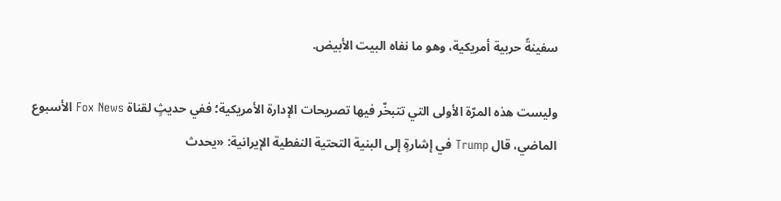سفينةً حربية أمريكية، وهو ما نفاه البيت الأبيض.

وليست هذه المرّة الأولى التي تتبخّر فيها تصريحات الإدارة الأمريكية؛ ففي حديثٍ لقناة Fox News الأسبوع الماضي، قال Trump في إشارةٍ إلى البنية التحتية النفطية الإيرانية: «يحدث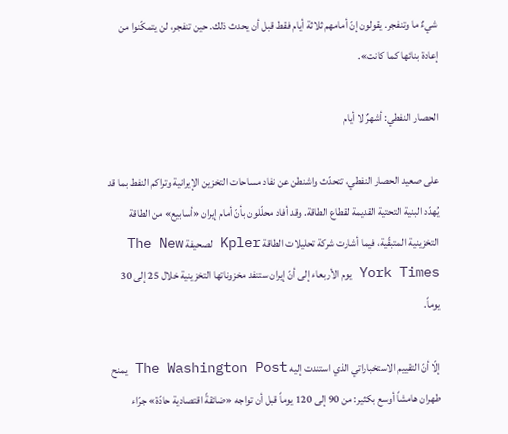شيءٌ ما وتنفجر. يقولون إنّ أمامهم ثلاثة أيام فقط قبل أن يحدث ذلك. حين تنفجر، لن يتمكّنوا من إعادة بنائها كما كانت».

الحصار النفطي: أشهرٌ لا أيام

على صعيد الحصار النفطي، تتحدّث واشنطن عن نفاد مساحات التخزين الإيرانية وتراكم النفط بما قد يُهدّد البنية التحتية القديمة لقطاع الطاقة. وقد أفاد محلّلون بأنّ أمام إيران «أسابيع» من الطاقة التخزينية المتبقّية، فيما أشارت شركة تحليلات الطاقة Kpler لصحيفة The New York Times يوم الأربعاء إلى أنّ إيران ستنفد مخزوناتها التخزينية خلال 25 إلى 30 يوماً.

إلّا أنّ التقييم الاستخباراتي الذي استندت إليه The Washington Post يمنح طهران هامشاً أوسع بكثير: من 90 إلى 120 يوماً قبل أن تواجه «ضائقةً اقتصادية حادّة» جرّاء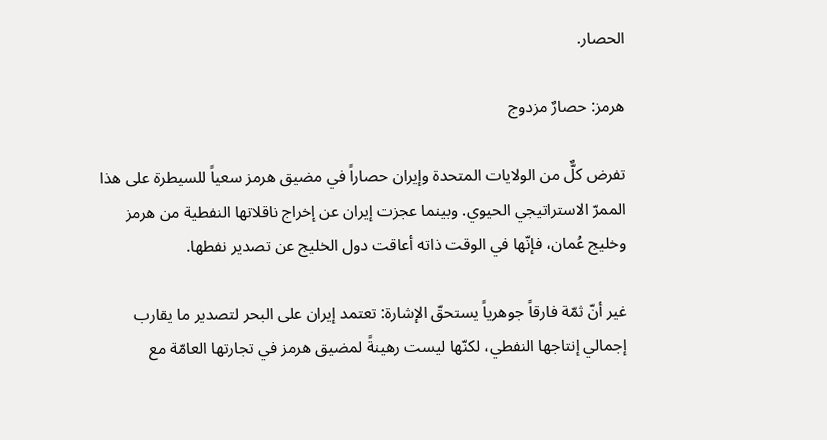الحصار.

هرمز: حصارٌ مزدوج

تفرض كلٌّ من الولايات المتحدة وإيران حصاراً في مضيق هرمز سعياً للسيطرة على هذا الممرّ الاستراتيجي الحيوي. وبينما عجزت إيران عن إخراج ناقلاتها النفطية من هرمز وخليج عُمان، فإنّها في الوقت ذاته أعاقت دول الخليج عن تصدير نفطها.

غير أنّ ثمّة فارقاً جوهرياً يستحقّ الإشارة: تعتمد إيران على البحر لتصدير ما يقارب إجمالي إنتاجها النفطي، لكنّها ليست رهينةً لمضيق هرمز في تجارتها العامّة مع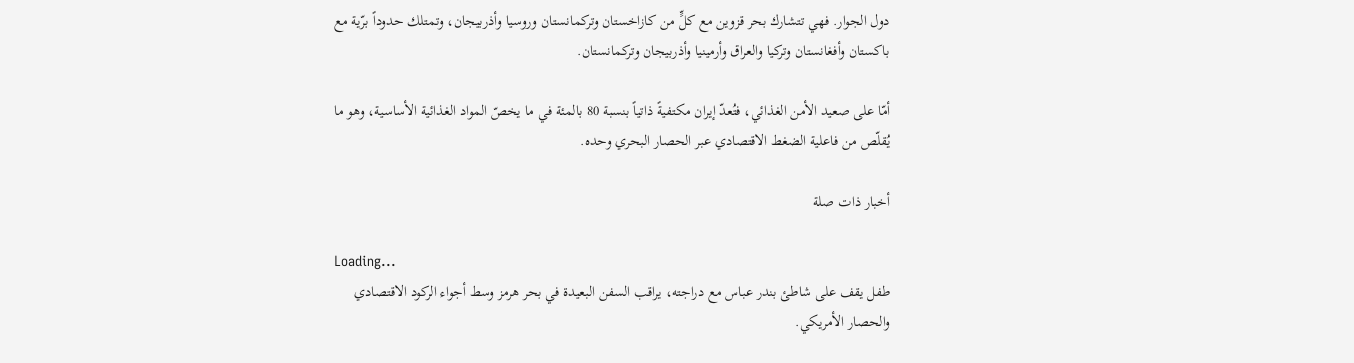دول الجوار. فهي تتشارك بحر قزوين مع كلٍّ من كازاخستان وتركمانستان وروسيا وأذربيجان، وتمتلك حدوداً برّية مع باكستان وأفغانستان وتركيا والعراق وأرمينيا وأذربيجان وتركمانستان.

أمّا على صعيد الأمن الغذائي، فتُعدّ إيران مكتفيةً ذاتياً بنسبة 80 بالمئة في ما يخصّ المواد الغذائية الأساسية، وهو ما يُقلّص من فاعلية الضغط الاقتصادي عبر الحصار البحري وحده.

أخبار ذات صلة

Loading...
طفل يقف على شاطئ بندر عباس مع دراجته، يراقب السفن البعيدة في بحر هرمز وسط أجواء الركود الاقتصادي والحصار الأمريكي.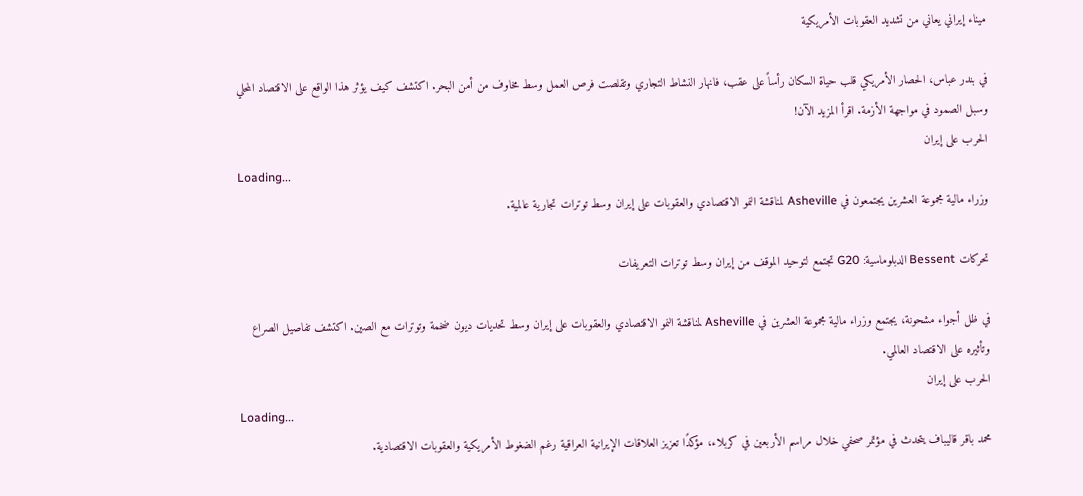ميناء إيراني يعاني من تشديد العقوبات الأمريكية

في بندر عباس، الحصار الأمريكي قلب حياة السكان رأساً على عقب، فانهار النشاط التجاري وتقلصت فرص العمل وسط مخاوف من أمن البحر. اكتشف كيف يؤثر هذا الواقع على الاقتصاد المحلي وسبل الصمود في مواجهة الأزمة. اقرأ المزيد الآن!
الحرب على إيران
Loading...
وزراء مالية مجموعة العشرين يجتمعون في Asheville لمناقشة النمو الاقتصادي والعقوبات على إيران وسط توترات تجارية عالمية.

تحركات Bessent الدبلوماسية: G20 تجتمع لتوحيد الموقف من إيران وسط توترات التعريفات

في ظل أجواء مشحونة، يجتمع وزراء مالية مجموعة العشرين في Asheville لمناقشة النمو الاقتصادي والعقوبات على إيران وسط تحديات ديون ضخمة وتوترات مع الصين. اكتشف تفاصيل الصراع وتأثيره على الاقتصاد العالمي.
الحرب على إيران
Loading...
محمد باقر قاليباف يتحدث في مؤتمر صحفي خلال مراسم الأربعين في كربلاء، مؤكدًا تعزيز العلاقات الإيرانية العراقية رغم الضغوط الأمريكية والعقوبات الاقتصادية.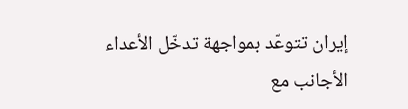إيران تتوعّد بمواجهة تدخّل الأعداء الأجانب مع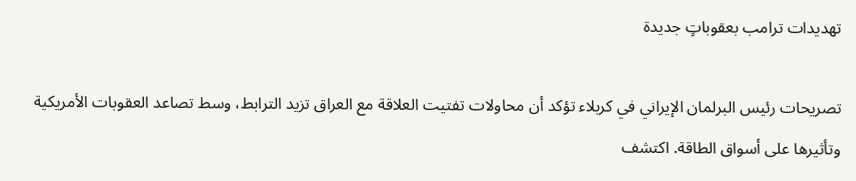تهديدات ترامب بعقوباتٍ جديدة

تصريحات رئيس البرلمان الإيراني في كربلاء تؤكد أن محاولات تفتيت العلاقة مع العراق تزيد الترابط، وسط تصاعد العقوبات الأمريكية وتأثيرها على أسواق الطاقة. اكتشف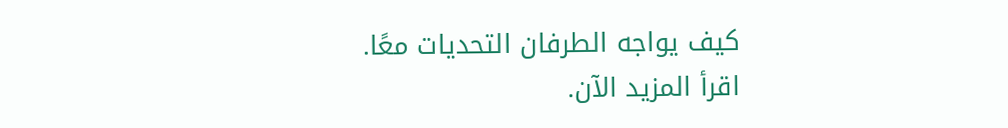كيف يواجه الطرفان التحديات معًا. اقرأ المزيد الآن.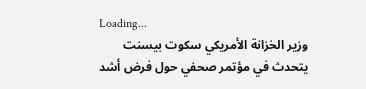Loading...
وزير الخزانة الأمريكي سكوت بيسنت يتحدث في مؤتمر صحفي حول فرض أشد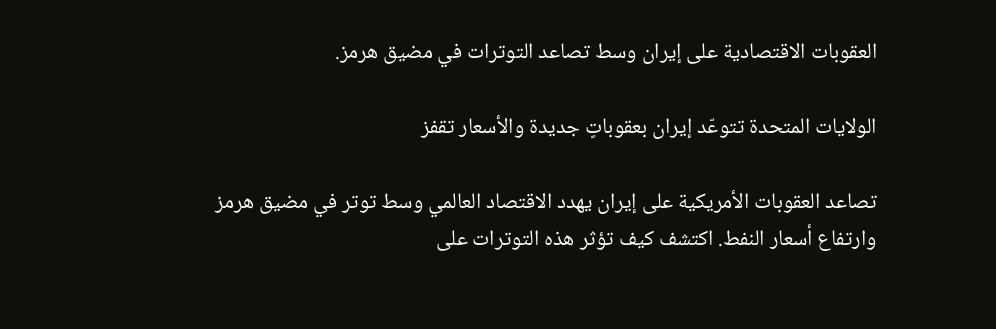العقوبات الاقتصادية على إيران وسط تصاعد التوترات في مضيق هرمز.

الولايات المتحدة تتوعّد إيران بعقوباتٍ جديدة والأسعار تقفز

تصاعد العقوبات الأمريكية على إيران يهدد الاقتصاد العالمي وسط توتر في مضيق هرمز وارتفاع أسعار النفط. اكتشف كيف تؤثر هذه التوترات على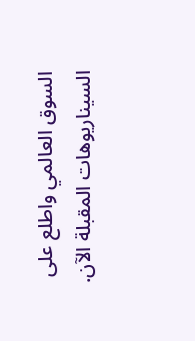السوق العالمي واطلع على السيناريوهات المقبلة الآن.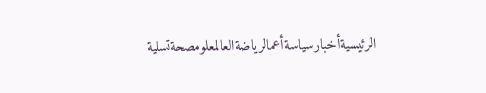الرئيسيةأخبارسياسةأعمالرياضةالعالمعلومصحةتسلية